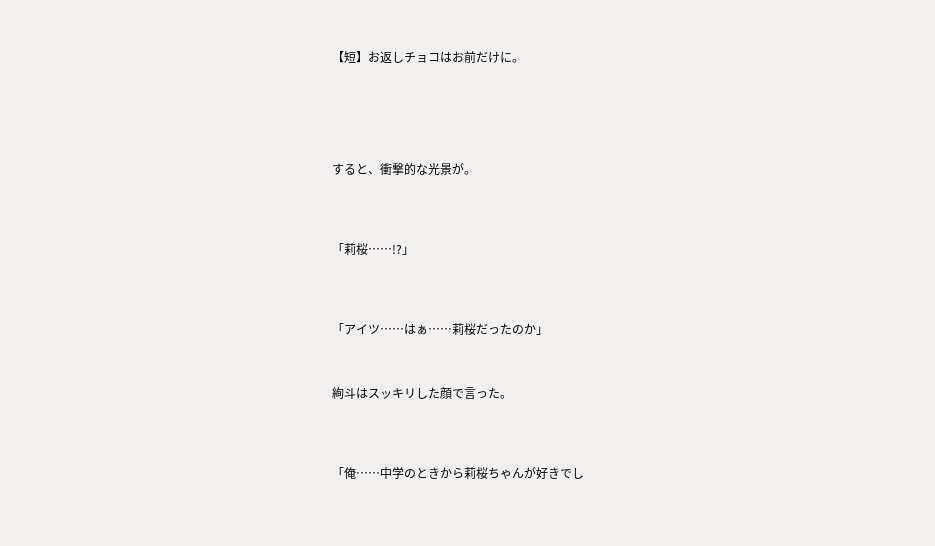【短】お返しチョコはお前だけに。






すると、衝撃的な光景が。




「莉桜……!?」




「アイツ……はぁ……莉桜だったのか」



絢斗はスッキリした顔で言った。




「俺……中学のときから莉桜ちゃんが好きでし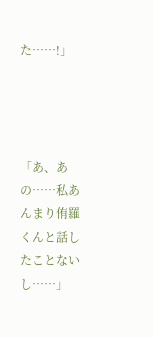た……!」




「あ、あの……私あんまり侑羅くんと話したことないし……」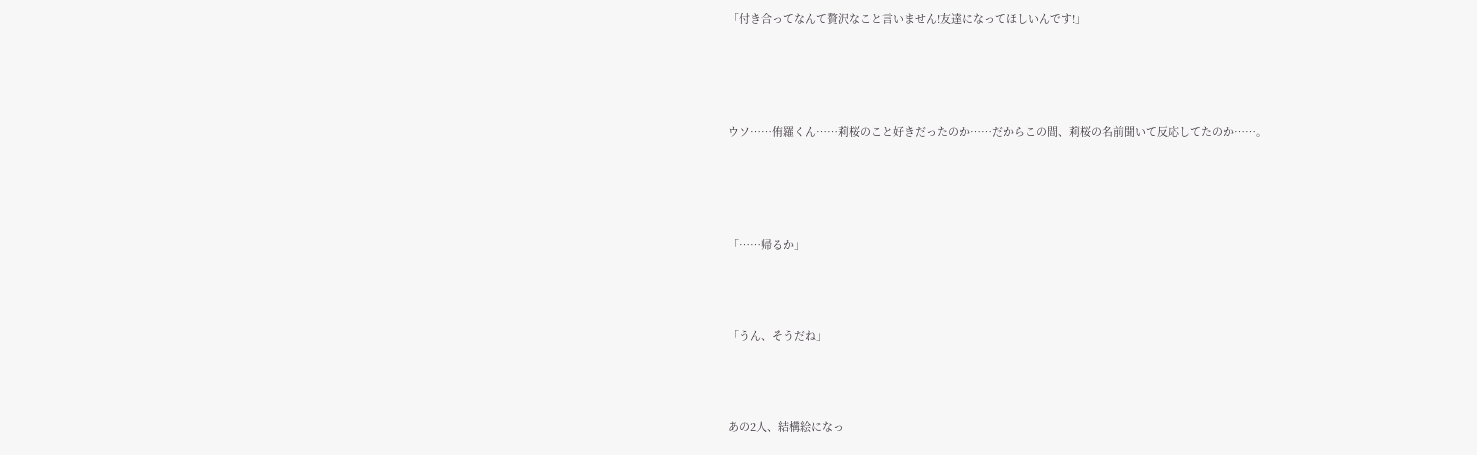「付き合ってなんて贅沢なこと言いません!友達になってほしいんです!」




ウソ……侑羅くん……莉桜のこと好きだったのか……だからこの間、莉桜の名前聞いて反応してたのか……。




「……帰るか」



「うん、そうだね」



あの2人、結構絵になっ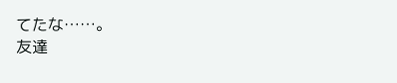てたな……。
友達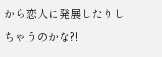から恋人に発展したりしちゃうのかな?!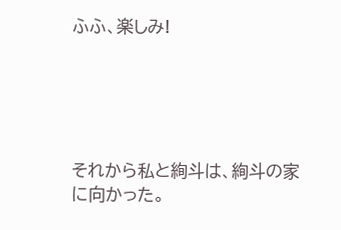ふふ、楽しみ!





それから私と絢斗は、絢斗の家に向かった。